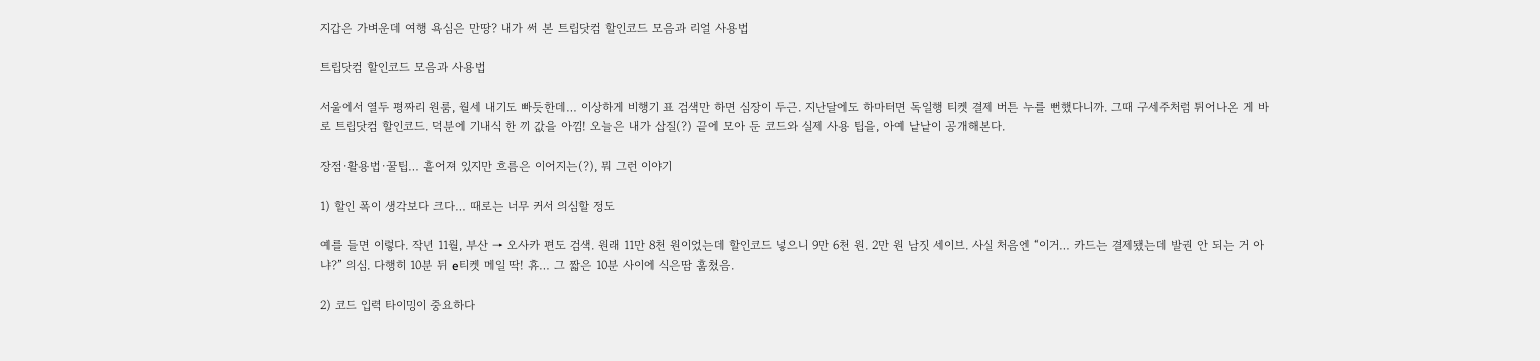지갑은 가벼운데 여행 욕심은 만땅? 내가 써 본 트립닷컴 할인코드 모음과 리얼 사용법

트립닷컴 할인코드 모음과 사용법

서울에서 열두 평짜리 원룸, 월세 내기도 빠듯한데… 이상하게 비행기 표 검색만 하면 심장이 두근. 지난달에도 하마터면 독일행 티켓 결제 버튼 누를 뻔했다니까. 그때 구세주처럼 튀어나온 게 바로 트립닷컴 할인코드. 덕분에 기내식 한 끼 값을 아낌! 오늘은 내가 삽질(?) 끝에 모아 둔 코드와 실제 사용 팁을, 아예 낱낱이 공개해본다.

장점·활용법·꿀팁… 흩어져 있지만 흐름은 이어지는(?), 뭐 그런 이야기

1) 할인 폭이 생각보다 크다… 때로는 너무 커서 의심할 정도

예를 들면 이렇다. 작년 11월, 부산 → 오사카 편도 검색. 원래 11만 8천 원이었는데 할인코드 넣으니 9만 6천 원. 2만 원 남짓 세이브. 사실 처음엔 “이거… 카드는 결제됐는데 발권 안 되는 거 아냐?” 의심. 다행히 10분 뒤 e티켓 메일 딱! 휴… 그 짧은 10분 사이에 식은땀 훔쳤음.

2) 코드 입력 타이밍이 중요하다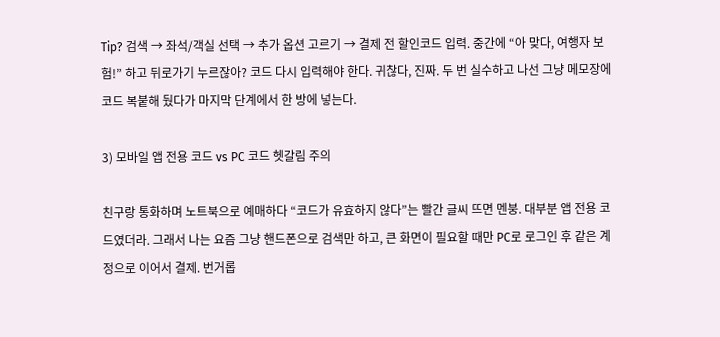Tip? 검색 → 좌석/객실 선택 → 추가 옵션 고르기 → 결제 전 할인코드 입력. 중간에 “아 맞다, 여행자 보험!” 하고 뒤로가기 누르잖아? 코드 다시 입력해야 한다. 귀찮다, 진짜. 두 번 실수하고 나선 그냥 메모장에 코드 복붙해 뒀다가 마지막 단계에서 한 방에 넣는다.

3) 모바일 앱 전용 코드 vs PC 코드 헷갈림 주의

친구랑 통화하며 노트북으로 예매하다 “코드가 유효하지 않다”는 빨간 글씨 뜨면 멘붕. 대부분 앱 전용 코드였더라. 그래서 나는 요즘 그냥 핸드폰으로 검색만 하고, 큰 화면이 필요할 때만 PC로 로그인 후 같은 계정으로 이어서 결제. 번거롭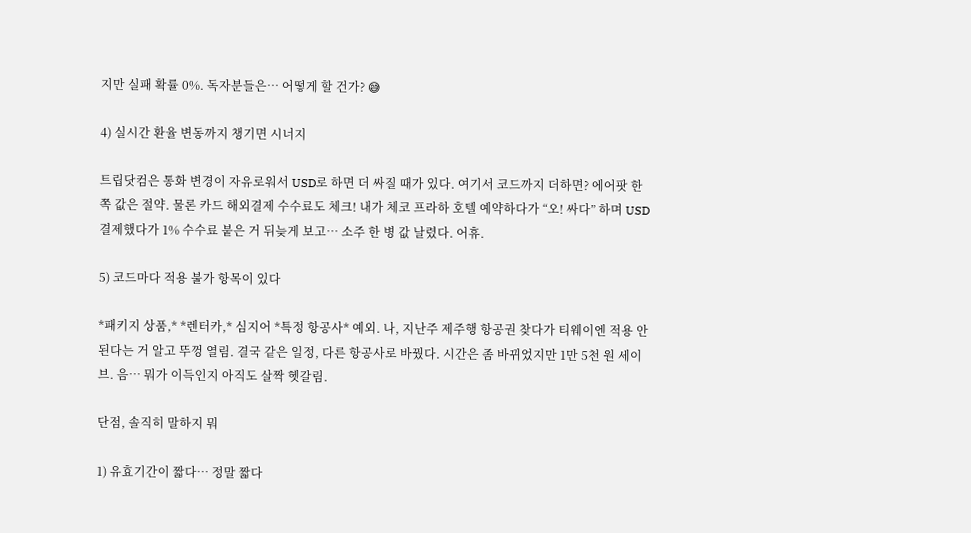지만 실패 확률 0%. 독자분들은… 어떻게 할 건가? 😅

4) 실시간 환율 변동까지 챙기면 시너지

트립닷컴은 통화 변경이 자유로워서 USD로 하면 더 싸질 때가 있다. 여기서 코드까지 더하면? 에어팟 한 쪽 값은 절약. 물론 카드 해외결제 수수료도 체크! 내가 체코 프라하 호텔 예약하다가 “오! 싸다” 하며 USD 결제했다가 1% 수수료 붙은 거 뒤늦게 보고… 소주 한 병 값 날렸다. 어휴.

5) 코드마다 적용 불가 항목이 있다

*패키지 상품,* *렌터카,* 심지어 *특정 항공사* 예외. 나, 지난주 제주행 항공권 찾다가 티웨이엔 적용 안 된다는 거 알고 뚜껑 열림. 결국 같은 일정, 다른 항공사로 바꿨다. 시간은 좀 바뀌었지만 1만 5천 원 세이브. 음… 뭐가 이득인지 아직도 살짝 헷갈림.

단점, 솔직히 말하지 뭐

1) 유효기간이 짧다… 정말 짧다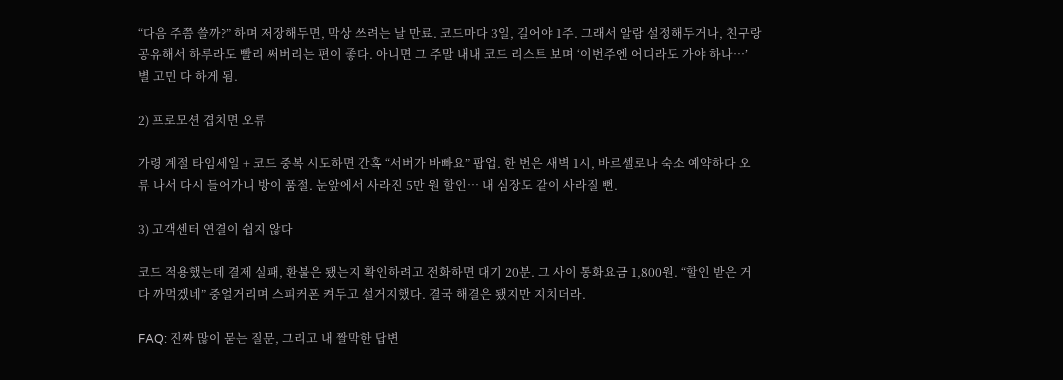“다음 주쯤 쓸까?” 하며 저장해두면, 막상 쓰려는 날 만료. 코드마다 3일, 길어야 1주. 그래서 알람 설정해두거나, 친구랑 공유해서 하루라도 빨리 써버리는 편이 좋다. 아니면 그 주말 내내 코드 리스트 보며 ‘이번주엔 어디라도 가야 하나…’ 별 고민 다 하게 됨.

2) 프로모션 겹치면 오류

가령 계절 타임세일 + 코드 중복 시도하면 간혹 “서버가 바빠요” 팝업. 한 번은 새벽 1시, 바르셀로나 숙소 예약하다 오류 나서 다시 들어가니 방이 품절. 눈앞에서 사라진 5만 원 할인… 내 심장도 같이 사라질 뻔.

3) 고객센터 연결이 쉽지 않다

코드 적용했는데 결제 실패, 환불은 됐는지 확인하려고 전화하면 대기 20분. 그 사이 통화요금 1,800원. “할인 받은 거 다 까먹겠네” 중얼거리며 스피커폰 켜두고 설거지했다. 결국 해결은 됐지만 지치더라.

FAQ: 진짜 많이 묻는 질문, 그리고 내 짤막한 답변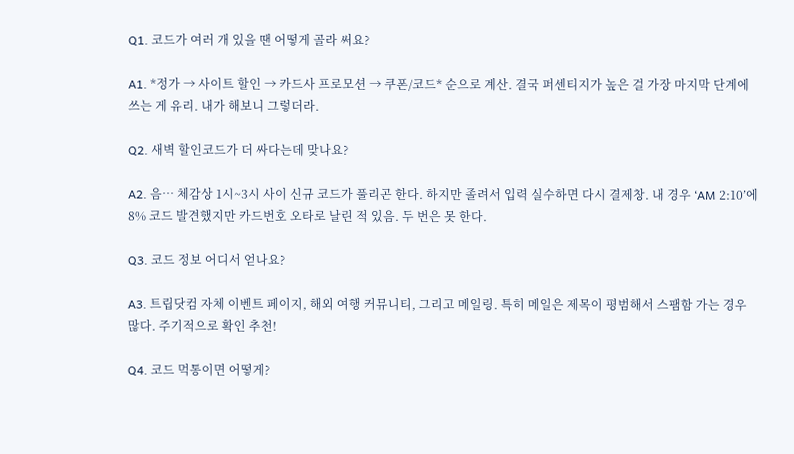Q1. 코드가 여러 개 있을 땐 어떻게 골라 써요?

A1. *정가 → 사이트 할인 → 카드사 프로모션 → 쿠폰/코드* 순으로 계산. 결국 퍼센티지가 높은 걸 가장 마지막 단계에 쓰는 게 유리. 내가 해보니 그렇더라.

Q2. 새벽 할인코드가 더 싸다는데 맞나요?

A2. 음… 체감상 1시~3시 사이 신규 코드가 풀리곤 한다. 하지만 졸려서 입력 실수하면 다시 결제창. 내 경우 ‘AM 2:10’에 8% 코드 발견했지만 카드번호 오타로 날린 적 있음. 두 번은 못 한다.

Q3. 코드 정보 어디서 얻나요?

A3. 트립닷컴 자체 이벤트 페이지, 해외 여행 커뮤니티, 그리고 메일링. 특히 메일은 제목이 평범해서 스팸함 가는 경우 많다. 주기적으로 확인 추천!

Q4. 코드 먹통이면 어떻게?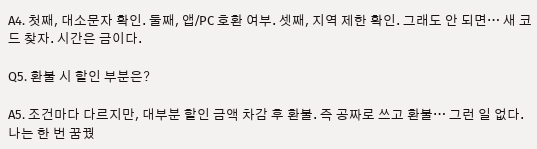A4. 첫째, 대소문자 확인. 둘째, 앱/PC 호환 여부. 셋째, 지역 제한 확인. 그래도 안 되면… 새 코드 찾자. 시간은 금이다.

Q5. 환불 시 할인 부분은?

A5. 조건마다 다르지만, 대부분 할인 금액 차감 후 환불. 즉 공짜로 쓰고 환불… 그런 일 없다. 나는 한 번 꿈꿨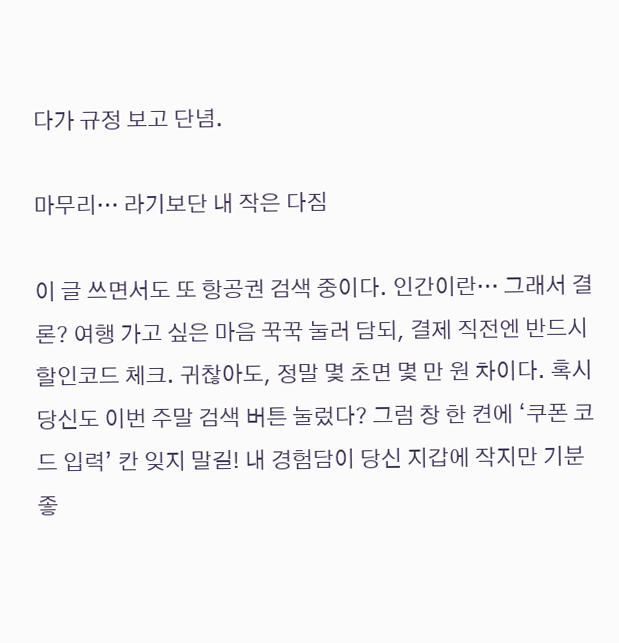다가 규정 보고 단념.

마무리… 라기보단 내 작은 다짐

이 글 쓰면서도 또 항공권 검색 중이다. 인간이란… 그래서 결론? 여행 가고 싶은 마음 꾹꾹 눌러 담되, 결제 직전엔 반드시 할인코드 체크. 귀찮아도, 정말 몇 초면 몇 만 원 차이다. 혹시 당신도 이번 주말 검색 버튼 눌렀다? 그럼 창 한 켠에 ‘쿠폰 코드 입력’ 칸 잊지 말길! 내 경험담이 당신 지갑에 작지만 기분 좋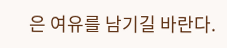은 여유를 남기길 바란다.